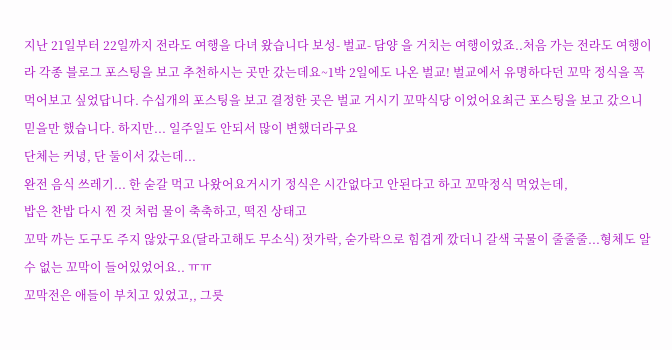지난 21일부터 22일까지 전라도 여행을 다녀 왔습니다 보성- 벌교- 담양 을 거치는 여행이었죠..처음 가는 전라도 여행이라 각종 블로그 포스팅을 보고 추천하시는 곳만 갔는데요~1박 2일에도 나온 벌교! 벌교에서 유명하다던 꼬막 정식을 꼭 먹어보고 싶었답니다. 수십개의 포스팅을 보고 결정한 곳은 벌교 거시기 꼬막식당 이었어요최근 포스팅을 보고 갔으니 믿을만 했습니다. 하지만... 일주일도 안되서 많이 변했더라구요
단체는 커녕, 단 둘이서 갔는데...
완전 음식 쓰레기... 한 숟갈 먹고 나왔어요거시기 정식은 시간없다고 안된다고 하고 꼬막정식 먹었는데,
밥은 찬밥 다시 찐 것 처럼 물이 축축하고, 떡진 상태고
꼬막 까는 도구도 주지 않았구요(달라고해도 무소식) 젓가락, 숟가락으로 힘겹게 깠더니 갈색 국물이 줄줄줄...형체도 알 수 없는 꼬막이 들어있었어요.. ㅠㅠ
꼬막전은 애들이 부치고 있었고,, 그릇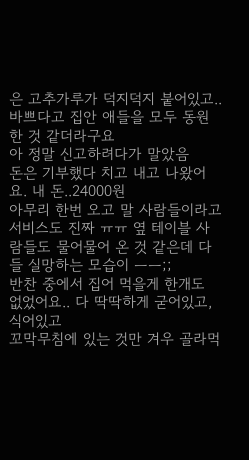은 고추가루가 덕지덕지 붙어있고..바쁘다고 집안 애들을 모두 동원한 것 같더라구요
아 정말 신고하려다가 말았음
돈은 기부했다 치고 내고 나왔어요. 내 돈..24000원
아무리 한번 오고 말 사람들이라고 서비스도 진짜 ㅠㅠ 옆 테이블 사람들도 물어물어 온 것 같은데 다들 실망하는 모습이 ㅡㅡ;;
반찬 중에서 집어 먹을게 한개도 없었어요.. 다 딱딱하게 굳어있고, 식어있고
꼬막무침에 있는 것만 겨우 골라먹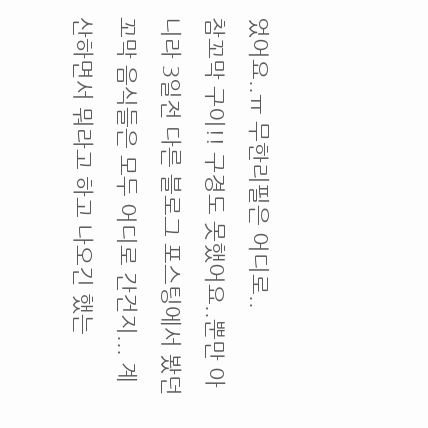었어요..ㅠ 무한리필은 어디로..
참꼬막 구이!! 구경도 못했어요..뿐만 아니라 3일전 다른 블로그 포스팅에서 봤던 꼬막 음식들은 모두 어디로 간건지... 계산하면서 뭐라고 하고 나오긴 했는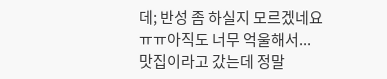데; 반성 좀 하실지 모르겠네요 ㅠㅠ아직도 너무 억울해서... 맛집이라고 갔는데 정말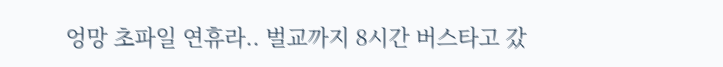엉망 초파일 연휴라.. 벌교까지 8시간 버스타고 갔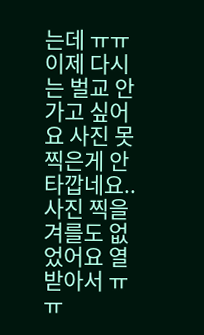는데 ㅠㅠ
이제 다시는 벌교 안가고 싶어요 사진 못찍은게 안타깝네요.. 사진 찍을 겨를도 없었어요 열받아서 ㅠㅠ